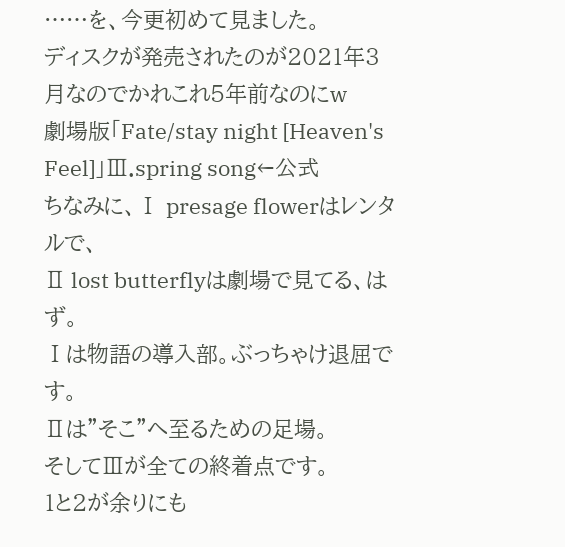……を、今更初めて見ました。
ディスクが発売されたのが2021年3月なのでかれこれ5年前なのにw
劇場版「Fate/stay night [Heaven's Feel]」Ⅲ.spring song←公式
ちなみに、Ⅰ presage flowerはレンタルで、
Ⅱ lost butterflyは劇場で見てる、はず。
Ⅰは物語の導入部。ぶっちゃけ退屈です。
Ⅱは”そこ”へ至るための足場。
そしてⅢが全ての終着点です。
1と2が余りにも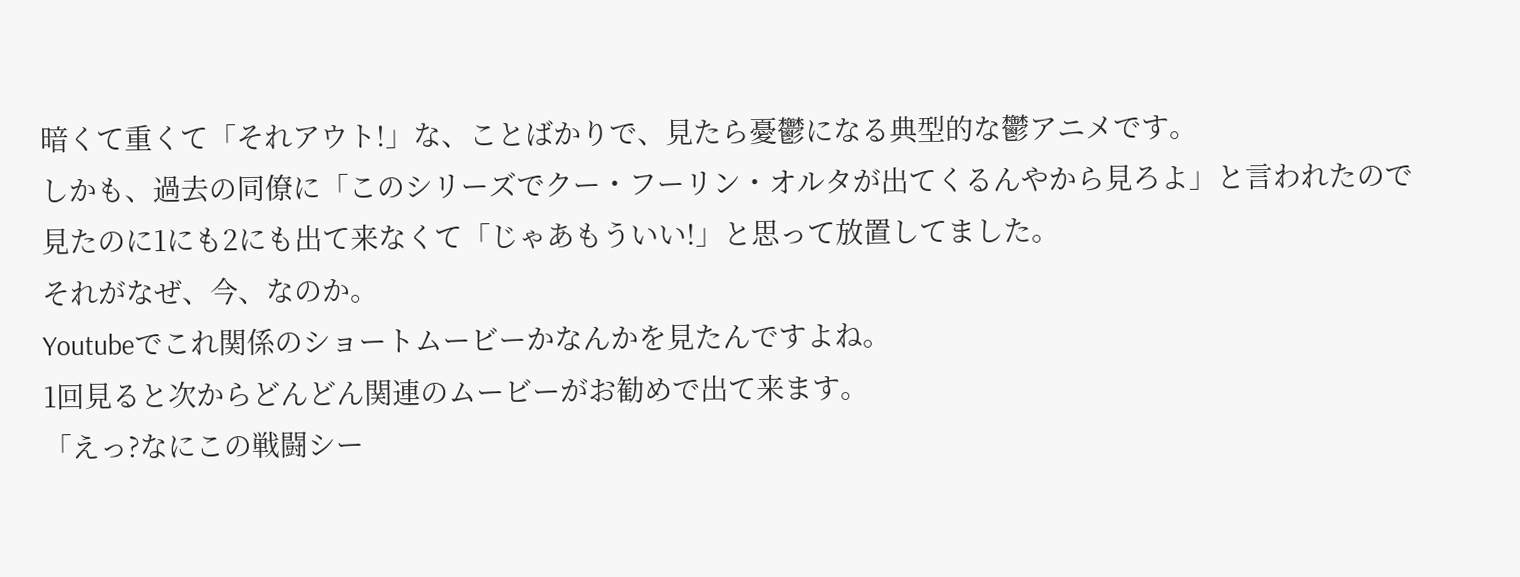暗くて重くて「それアウト!」な、ことばかりで、見たら憂鬱になる典型的な鬱アニメです。
しかも、過去の同僚に「このシリーズでクー・フーリン・オルタが出てくるんやから見ろよ」と言われたので見たのに1にも2にも出て来なくて「じゃあもういい!」と思って放置してました。
それがなぜ、今、なのか。
Youtubeでこれ関係のショートムービーかなんかを見たんですよね。
1回見ると次からどんどん関連のムービーがお勧めで出て来ます。
「えっ?なにこの戦闘シー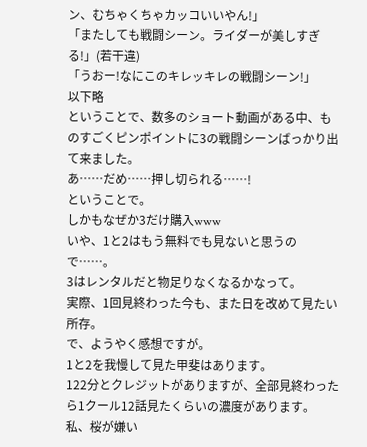ン、むちゃくちゃカッコいいやん!」
「またしても戦闘シーン。ライダーが美しすぎる!」(若干違)
「うおー!なにこのキレッキレの戦闘シーン!」
以下略
ということで、数多のショート動画がある中、ものすごくピンポイントに3の戦闘シーンばっかり出て来ました。
あ……だめ……押し切られる……!
ということで。
しかもなぜか3だけ購入www
いや、1と2はもう無料でも見ないと思うので……。
3はレンタルだと物足りなくなるかなって。
実際、1回見終わった今も、また日を改めて見たい所存。
で、ようやく感想ですが。
1と2を我慢して見た甲斐はあります。
122分とクレジットがありますが、全部見終わったら1クール12話見たくらいの濃度があります。
私、桜が嫌い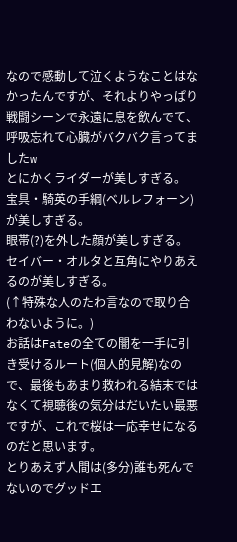なので感動して泣くようなことはなかったんですが、それよりやっぱり戦闘シーンで永遠に息を飲んでて、呼吸忘れて心臓がバクバク言ってましたw
とにかくライダーが美しすぎる。
宝具・騎英の手綱(ベルレフォーン)が美しすぎる。
眼帯(?)を外した顔が美しすぎる。
セイバー・オルタと互角にやりあえるのが美しすぎる。
(↑特殊な人のたわ言なので取り合わないように。)
お話はFateの全ての闇を一手に引き受けるルート(個人的見解)なので、最後もあまり救われる結末ではなくて視聴後の気分はだいたい最悪ですが、これで桜は一応幸せになるのだと思います。
とりあえず人間は(多分)誰も死んでないのでグッドエ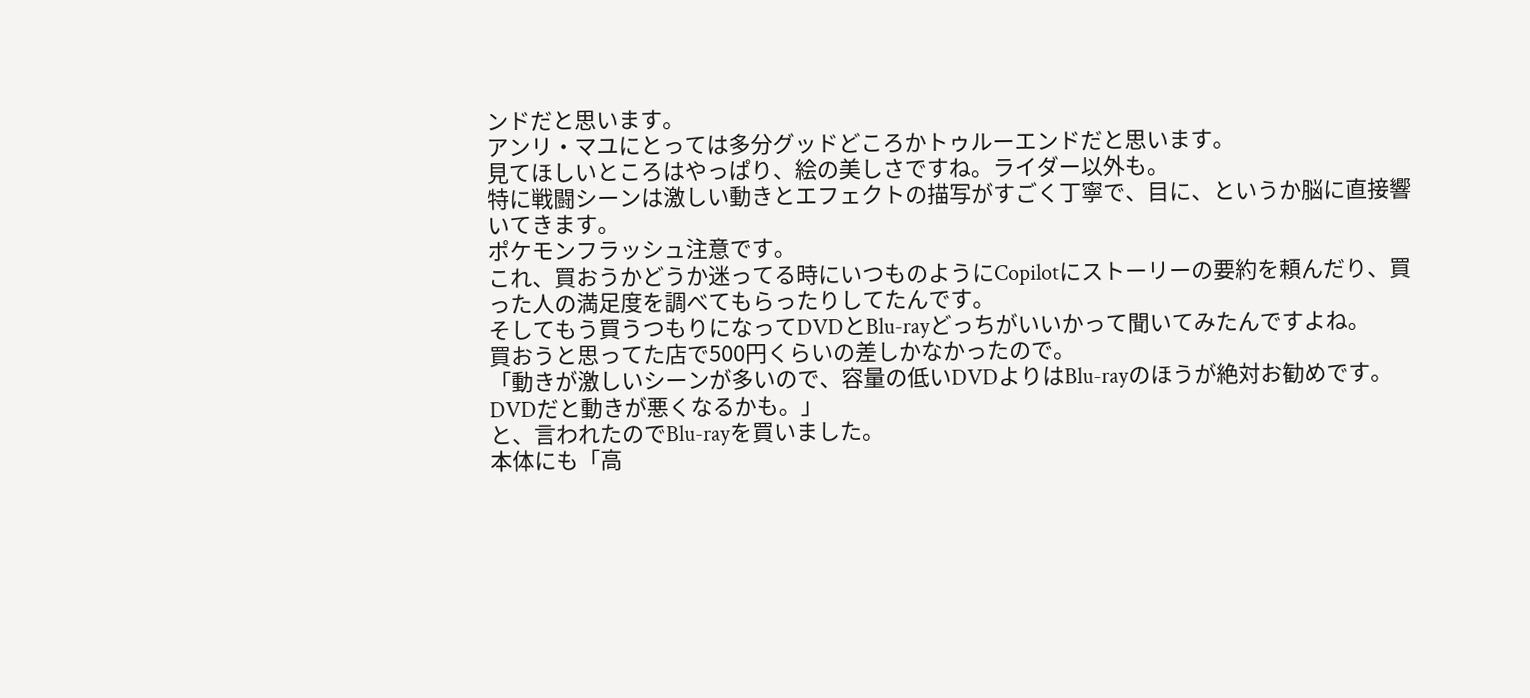ンドだと思います。
アンリ・マユにとっては多分グッドどころかトゥルーエンドだと思います。
見てほしいところはやっぱり、絵の美しさですね。ライダー以外も。
特に戦闘シーンは激しい動きとエフェクトの描写がすごく丁寧で、目に、というか脳に直接響いてきます。
ポケモンフラッシュ注意です。
これ、買おうかどうか迷ってる時にいつものようにCopilotにストーリーの要約を頼んだり、買った人の満足度を調べてもらったりしてたんです。
そしてもう買うつもりになってDVDとBlu-rayどっちがいいかって聞いてみたんですよね。
買おうと思ってた店で500円くらいの差しかなかったので。
「動きが激しいシーンが多いので、容量の低いDVDよりはBlu-rayのほうが絶対お勧めです。DVDだと動きが悪くなるかも。」
と、言われたのでBlu-rayを買いました。
本体にも「高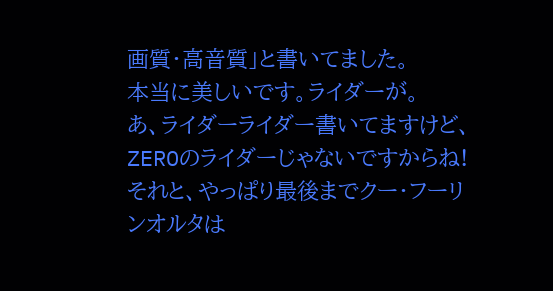画質・高音質」と書いてました。
本当に美しいです。ライダーが。
あ、ライダーライダー書いてますけど、ZEROのライダーじゃないですからね!
それと、やっぱり最後までクー・フーリンオルタは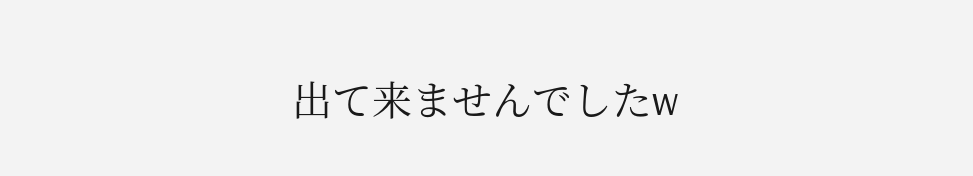出て来ませんでしたw